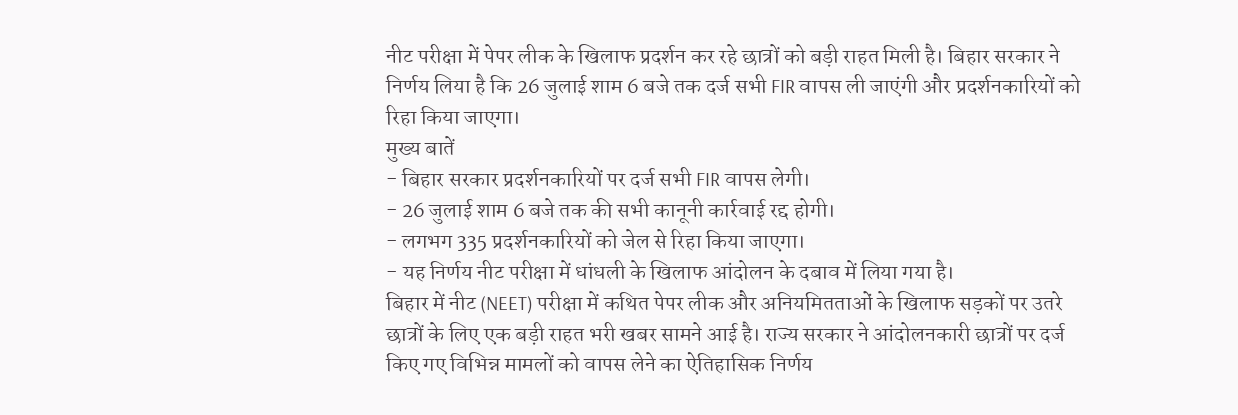नीट परीक्षा में पेपर लीक के खिलाफ प्रदर्शन कर रहे छात्रों को बड़ी राहत मिली है। बिहार सरकार ने निर्णय लिया है कि 26 जुलाई शाम 6 बजे तक दर्ज सभी FIR वापस ली जाएंगी और प्रदर्शनकारियों को रिहा किया जाएगा।
मुख्य बातें
- बिहार सरकार प्रदर्शनकारियों पर दर्ज सभी FIR वापस लेगी।
- 26 जुलाई शाम 6 बजे तक की सभी कानूनी कार्रवाई रद्द होगी।
- लगभग 335 प्रदर्शनकारियों को जेल से रिहा किया जाएगा।
- यह निर्णय नीट परीक्षा में धांधली के खिलाफ आंदोलन के दबाव में लिया गया है।
बिहार में नीट (NEET) परीक्षा में कथित पेपर लीक और अनियमितताओं के खिलाफ सड़कों पर उतरे छात्रों के लिए एक बड़ी राहत भरी खबर सामने आई है। राज्य सरकार ने आंदोलनकारी छात्रों पर दर्ज किए गए विभिन्न मामलों को वापस लेने का ऐतिहासिक निर्णय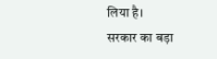लिया है।
सरकार का बड़ा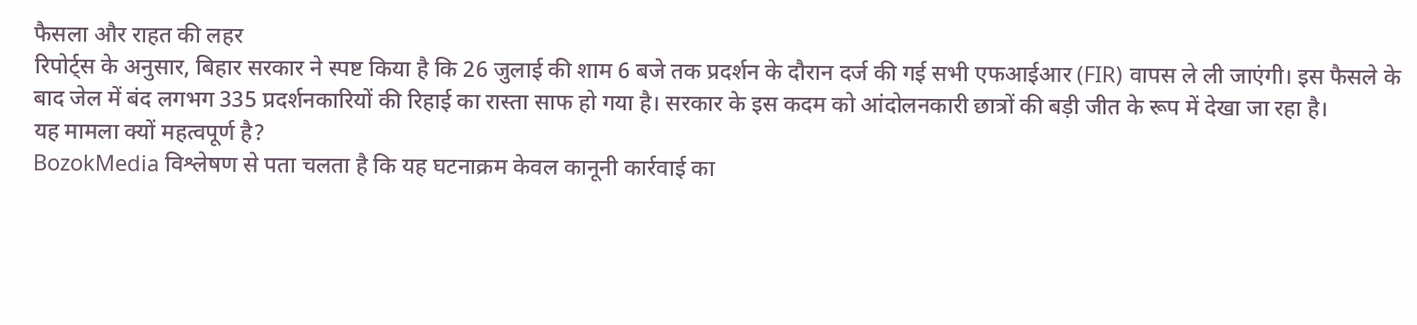फैसला और राहत की लहर
रिपोर्ट्स के अनुसार, बिहार सरकार ने स्पष्ट किया है कि 26 जुलाई की शाम 6 बजे तक प्रदर्शन के दौरान दर्ज की गई सभी एफआईआर (FIR) वापस ले ली जाएंगी। इस फैसले के बाद जेल में बंद लगभग 335 प्रदर्शनकारियों की रिहाई का रास्ता साफ हो गया है। सरकार के इस कदम को आंदोलनकारी छात्रों की बड़ी जीत के रूप में देखा जा रहा है।
यह मामला क्यों महत्वपूर्ण है?
BozokMedia विश्लेषण से पता चलता है कि यह घटनाक्रम केवल कानूनी कार्रवाई का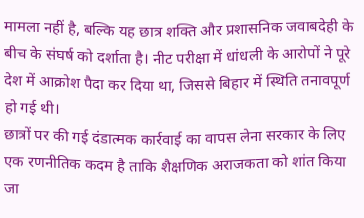मामला नहीं है, बल्कि यह छात्र शक्ति और प्रशासनिक जवाबदेही के बीच के संघर्ष को दर्शाता है। नीट परीक्षा में धांधली के आरोपों ने पूरे देश में आक्रोश पैदा कर दिया था, जिससे बिहार में स्थिति तनावपूर्ण हो गई थी।
छात्रों पर की गई दंडात्मक कार्रवाई का वापस लेना सरकार के लिए एक रणनीतिक कदम है ताकि शैक्षणिक अराजकता को शांत किया जा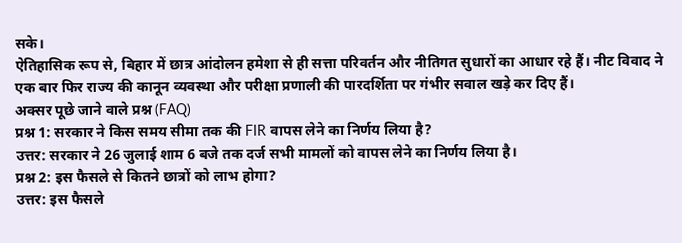सके।
ऐतिहासिक रूप से, बिहार में छात्र आंदोलन हमेशा से ही सत्ता परिवर्तन और नीतिगत सुधारों का आधार रहे हैं। नीट विवाद ने एक बार फिर राज्य की कानून व्यवस्था और परीक्षा प्रणाली की पारदर्शिता पर गंभीर सवाल खड़े कर दिए हैं।
अक्सर पूछे जाने वाले प्रश्न (FAQ)
प्रश्न 1: सरकार ने किस समय सीमा तक की FIR वापस लेने का निर्णय लिया है?
उत्तर: सरकार ने 26 जुलाई शाम 6 बजे तक दर्ज सभी मामलों को वापस लेने का निर्णय लिया है।
प्रश्न 2: इस फैसले से कितने छात्रों को लाभ होगा?
उत्तर: इस फैसले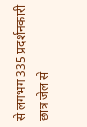से लगभग 335 प्रदर्शनकारी छात्र जेल से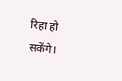रिहा हो सकेंगे।